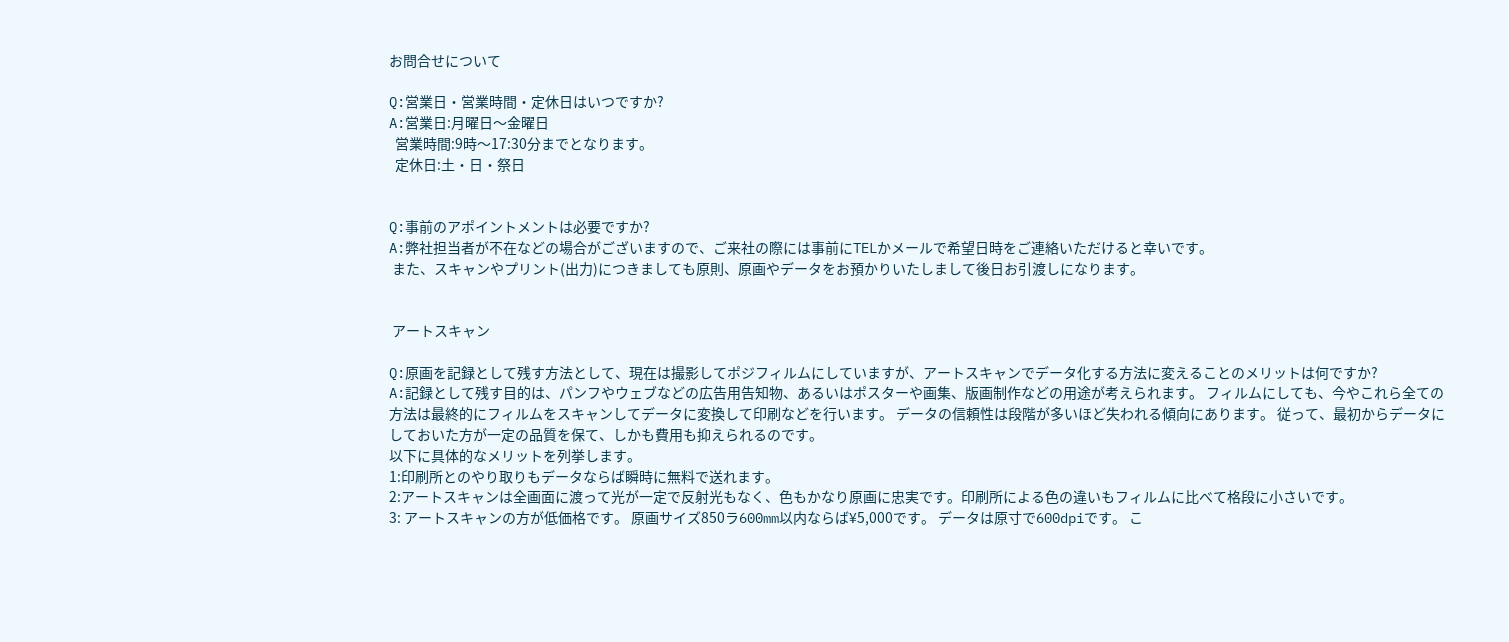お問合せについて

Q:営業日・営業時間・定休日はいつですか?
A:営業日:月曜日〜金曜日
  営業時間:9時〜17:30分までとなります。
  定休日:土・日・祭日


Q:事前のアポイントメントは必要ですか?
A:弊社担当者が不在などの場合がございますので、ご来社の際には事前にTELかメールで希望日時をご連絡いただけると幸いです。
 また、スキャンやプリント(出力)につきましても原則、原画やデータをお預かりいたしまして後日お引渡しになります。


 アートスキャン

Q:原画を記録として残す方法として、現在は撮影してポジフィルムにしていますが、アートスキャンでデータ化する方法に変えることのメリットは何ですか?
A:記録として残す目的は、パンフやウェブなどの広告用告知物、あるいはポスターや画集、版画制作などの用途が考えられます。 フィルムにしても、今やこれら全ての方法は最終的にフィルムをスキャンしてデータに変換して印刷などを行います。 データの信頼性は段階が多いほど失われる傾向にあります。 従って、最初からデータにしておいた方が一定の品質を保て、しかも費用も抑えられるのです。
以下に具体的なメリットを列挙します。
1:印刷所とのやり取りもデータならば瞬時に無料で送れます。
2:アートスキャンは全画面に渡って光が一定で反射光もなく、色もかなり原画に忠実です。印刷所による色の違いもフィルムに比べて格段に小さいです。
3: アートスキャンの方が低価格です。 原画サイズ850ラ600mm以内ならば¥5,000です。 データは原寸で600dpiです。 こ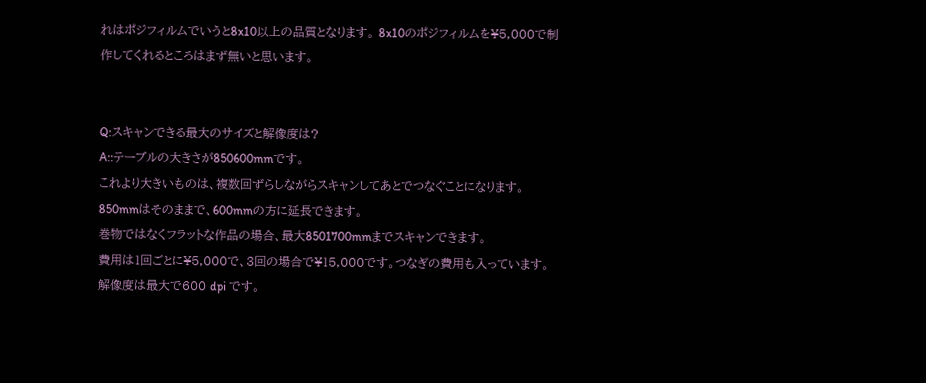れはポジフィルムでいうと8x10以上の品質となります。 8x10のポジフィルムを¥5,000で制作してくれるところはまず無いと思います。


Q:スキャンできる最大のサイズと解像度は?
A::テーブルの大きさが850600mmです。
これより大きいものは、複数回ずらしながらスキャンしてあとでつなぐことになります。 850mmはそのままで、600mmの方に延長できます。
巻物ではなくフラットな作品の場合、最大8501700mmまでスキャンできます。
費用は1回ごとに¥5,000で、3回の場合で¥15,000です。つなぎの費用も入っています。
解像度は最大で600 dpi です。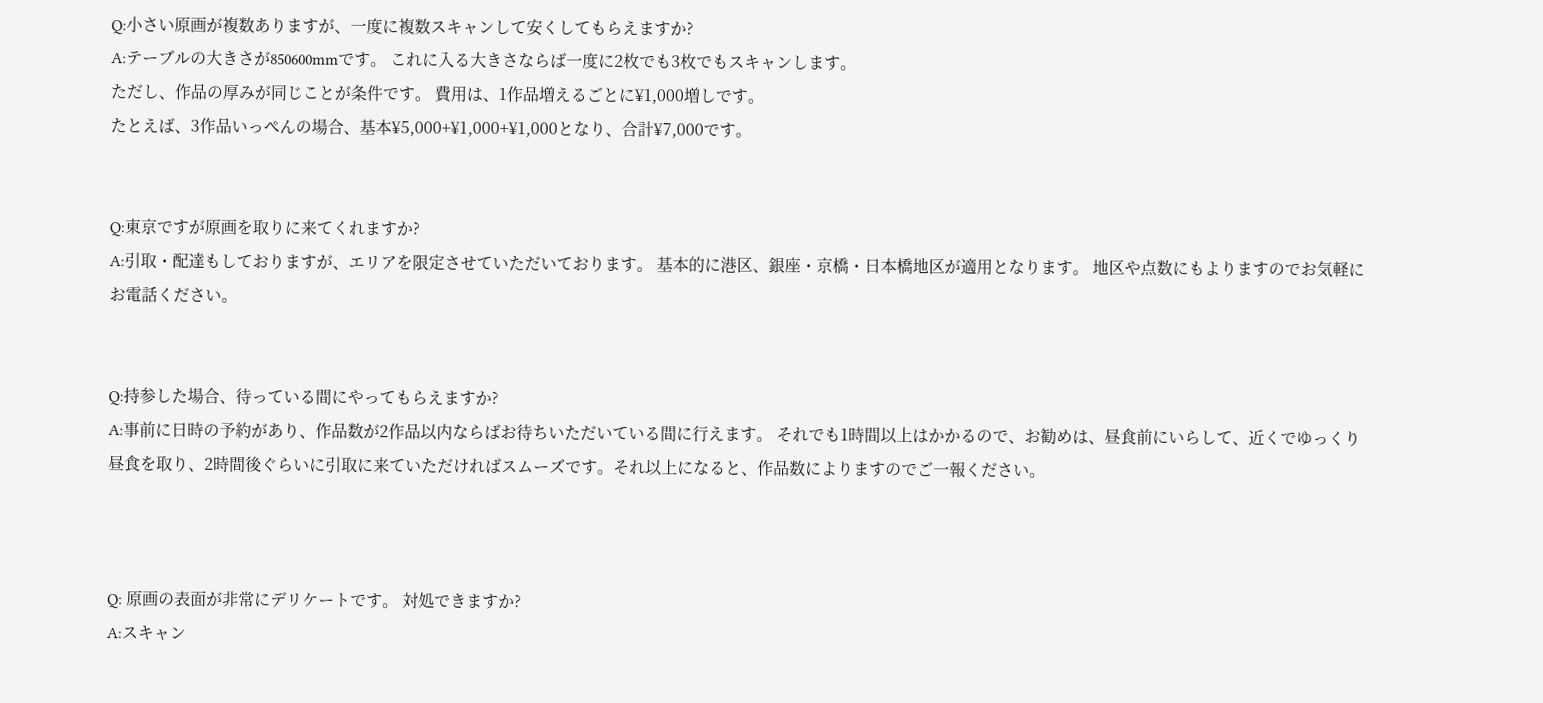Q:小さい原画が複数ありますが、一度に複数スキャンして安くしてもらえますか?
A:テーブルの大きさが850600mmです。 これに入る大きさならば一度に2枚でも3枚でもスキャンします。
ただし、作品の厚みが同じことが条件です。 費用は、1作品増えるごとに¥1,000増しです。
たとえば、3作品いっぺんの場合、基本¥5,000+¥1,000+¥1,000となり、合計¥7,000です。


Q:東京ですが原画を取りに来てくれますか?
A:引取・配達もしておりますが、エリアを限定させていただいております。 基本的に港区、銀座・京橋・日本橋地区が適用となります。 地区や点数にもよりますのでお気軽にお電話ください。


Q:持参した場合、待っている間にやってもらえますか?
A:事前に日時の予約があり、作品数が2作品以内ならばお待ちいただいている間に行えます。 それでも1時間以上はかかるので、お勧めは、昼食前にいらして、近くでゆっくり昼食を取り、2時間後ぐらいに引取に来ていただければスムーズです。それ以上になると、作品数によりますのでご一報ください。



Q: 原画の表面が非常にデリケートです。 対処できますか?
A:スキャン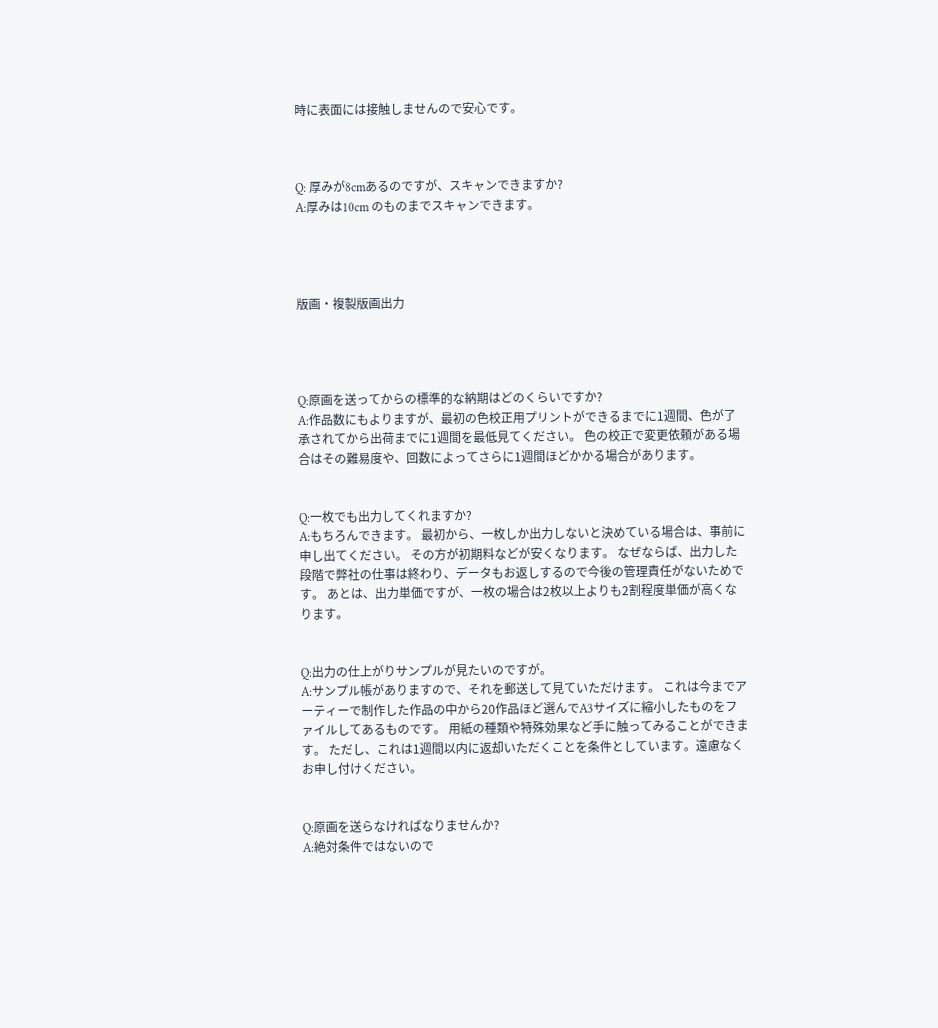時に表面には接触しませんので安心です。



Q: 厚みが8cmあるのですが、スキャンできますか?
A:厚みは10cm のものまでスキャンできます。




版画・複製版画出力




Q:原画を送ってからの標準的な納期はどのくらいですか?
A:作品数にもよりますが、最初の色校正用プリントができるまでに1週間、色が了承されてから出荷までに1週間を最低見てください。 色の校正で変更依頼がある場合はその難易度や、回数によってさらに1週間ほどかかる場合があります。


Q:一枚でも出力してくれますか?
A:もちろんできます。 最初から、一枚しか出力しないと決めている場合は、事前に申し出てください。 その方が初期料などが安くなります。 なぜならば、出力した段階で弊社の仕事は終わり、データもお返しするので今後の管理責任がないためです。 あとは、出力単価ですが、一枚の場合は2枚以上よりも2割程度単価が高くなります。


Q:出力の仕上がりサンプルが見たいのですが。
A:サンプル帳がありますので、それを郵送して見ていただけます。 これは今までアーティーで制作した作品の中から20作品ほど選んでA3サイズに縮小したものをファイルしてあるものです。 用紙の種類や特殊効果など手に触ってみることができます。 ただし、これは1週間以内に返却いただくことを条件としています。遠慮なくお申し付けください。


Q:原画を送らなければなりませんか?
A:絶対条件ではないので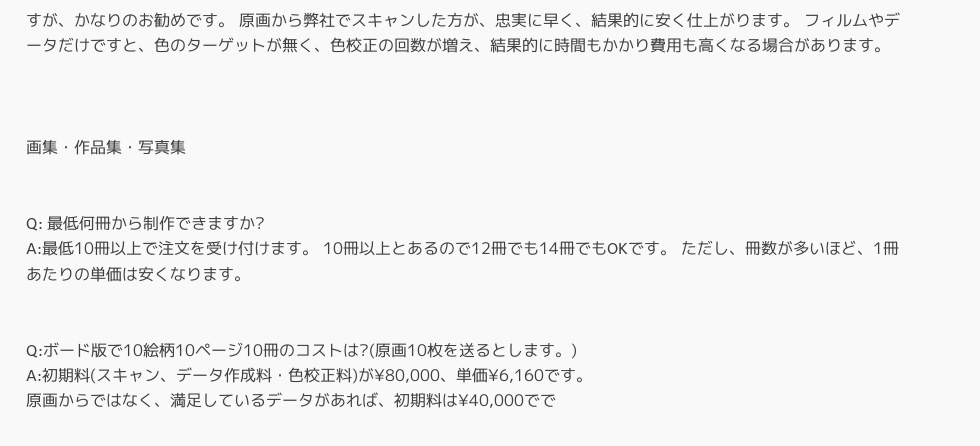すが、かなりのお勧めです。 原画から弊社でスキャンした方が、忠実に早く、結果的に安く仕上がります。 フィルムやデータだけですと、色のターゲットが無く、色校正の回数が増え、結果的に時間もかかり費用も高くなる場合があります。



画集・作品集・写真集


Q: 最低何冊から制作できますか?
A:最低10冊以上で注文を受け付けます。 10冊以上とあるので12冊でも14冊でもOKです。 ただし、冊数が多いほど、1冊あたりの単価は安くなります。


Q:ボード版で10絵柄10ページ10冊のコストは?(原画10枚を送るとします。)
A:初期料(スキャン、データ作成料・色校正料)が¥80,000、単価¥6,160です。
原画からではなく、満足しているデータがあれば、初期料は¥40,000でで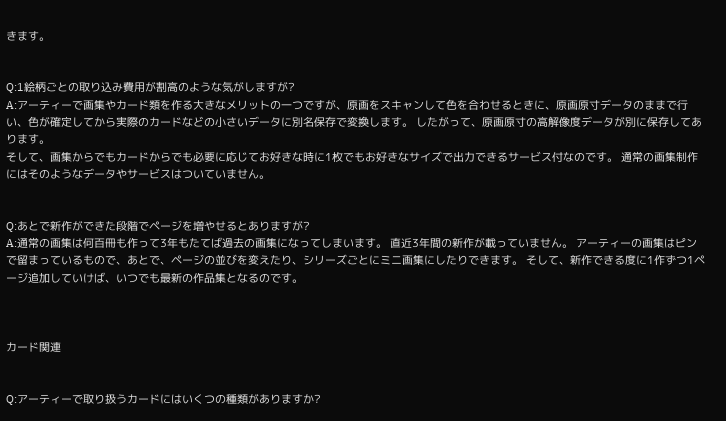きます。


Q:1絵柄ごとの取り込み費用が割高のような気がしますが?
A:アーティーで画集やカード類を作る大きなメリットの一つですが、原画をスキャンして色を合わせるときに、原画原寸データのままで行い、色が確定してから実際のカードなどの小さいデータに別名保存で変換します。 したがって、原画原寸の高解像度データが別に保存してあります。
そして、画集からでもカードからでも必要に応じてお好きな時に1枚でもお好きなサイズで出力できるサービス付なのです。 通常の画集制作にはそのようなデータやサービスはついていません。


Q:あとで新作ができた段階でページを増やせるとありますが?
A:通常の画集は何百冊も作って3年もたてば過去の画集になってしまいます。 直近3年間の新作が載っていません。 アーティーの画集はピンで留まっているもので、あとで、ページの並びを変えたり、シリーズごとにミニ画集にしたりできます。 そして、新作できる度に1作ずつ1ページ追加していけば、いつでも最新の作品集となるのです。



カード関連


Q:アーティーで取り扱うカードにはいくつの種類がありますか?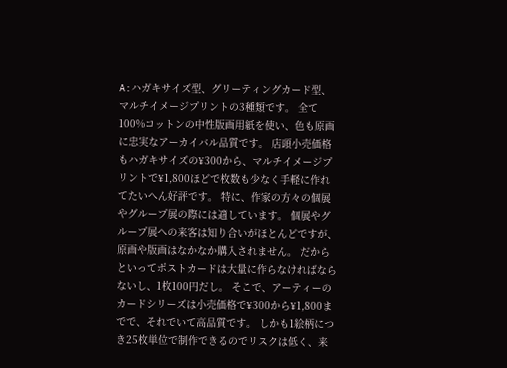A:ハガキサイズ型、グリーティングカード型、マルチイメージプリントの3種類です。 全て100%コットンの中性版画用紙を使い、色も原画に忠実なアーカイバル品質です。 店頭小売価格もハガキサイズの¥300から、マルチイメージプリントで¥1,800ほどで枚数も少なく手軽に作れてたいへん好評です。 特に、作家の方々の個展やグループ展の際には適しています。 個展やグループ展への来客は知り合いがほとんどですが、原画や版画はなかなか購入されません。 だからといってポストカードは大量に作らなければならないし、1枚100円だし。 そこで、アーティーのカードシリーズは小売価格で¥300から¥1,800までで、それでいて高品質です。 しかも1絵柄につき25枚単位で制作できるのでリスクは低く、来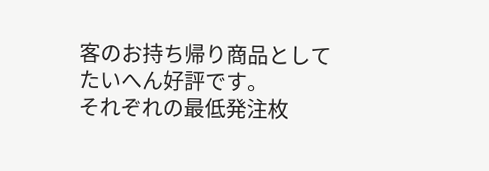客のお持ち帰り商品としてたいへん好評です。
それぞれの最低発注枚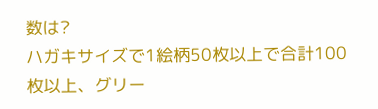数は?
ハガキサイズで1絵柄50枚以上で合計100枚以上、グリー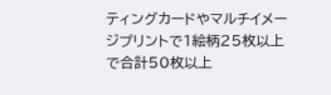ティングカードやマルチイメージプリントで1絵柄25枚以上で合計50枚以上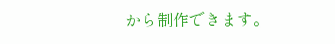から制作できます。